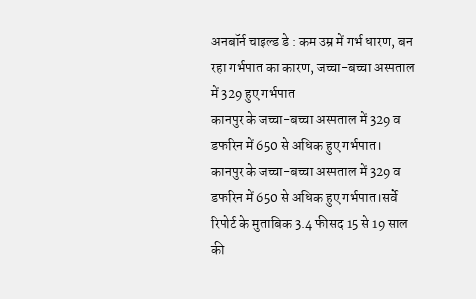अनबॉर्न चाइल्ड डे : कम उम्र में गर्भ धारण, बन रहा गर्भपात का कारण, जच्चा-बच्चा अस्पताल में 329 हुए गर्भपात
कानपुर के जच्चा-बच्चा अस्पताल में 329 व डफरिन में 650 से अधिक हुए गर्भपात।
कानपुर के जच्चा-बच्चा अस्पताल में 329 व डफरिन में 650 से अधिक हुए गर्भपात।सर्वे रिपोर्ट के मुताबिक 3.4 फीसद 15 से 19 साल की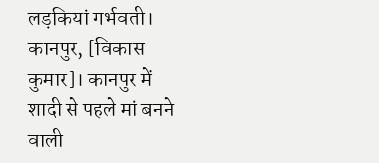लड़कियां गर्भवती।
कानपुर, [विकास कुमार]। कानपुर में शादी से पहले मां बनने वाली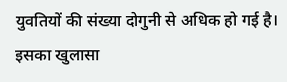युवतियों की संख्या दोगुनी से अधिक हो गई है। इसका खुलासा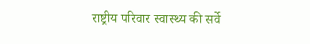राष्ट्रीय परिवार स्वास्थ्य की सर्वे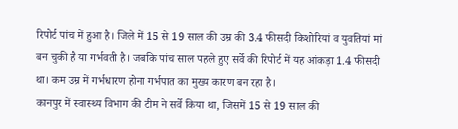रिपोर्ट पांच में हुआ है। जिले में 15 से 19 साल की उम्र की 3.4 फीसदी किशोरियां व युवतियां मां बन चुकी है या गर्भवती है। जबकि पांच साल पहले हुए सर्वे की रिपोर्ट में यह आंकड़ा 1.4 फीसदी था। कम उम्र में गर्भधारण होना गर्भपात का मुख्य कारण बन रहा है।
कानपुर में स्वास्थ्य विभाग की टीम ने सर्वे किया था, जिसमें 15 से 19 साल की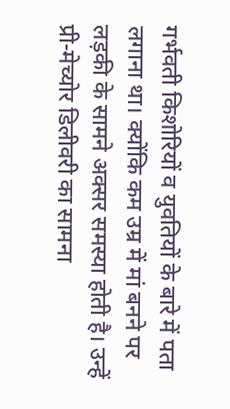गर्भवती किशोरियों व युवतियों के बारे में पता लगाना था। क्योंकि कम उम्र में मां बनने पर लड़की के सामने अक्सर समस्या होती है। उन्हें प्री-मेच्योर डिलीवरी का सामना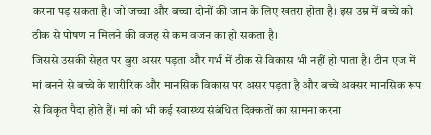करना पड़ सकता है। जो जच्चा और बच्चा दोनों की जान के लिए खतरा होता है। इस उम्र में बच्चे को ठीक से पोषण न मिलने की वजह से कम वजन का हो सकता है।
जिससे उसकी सेहत पर बुरा असर पड़ता और गर्भ में ठीक से विकास भी नहीं हो पाता है। टीन एज में मां बनने से बच्चे के शारीरिक और मानसिक विकास पर असर पड़ता है और बच्चे अक्सर मानसिक रूप से विकृत पैदा होते हैं। मां को भी कई स्वास्थ्य संबंधित दिक्कतों का सामना करना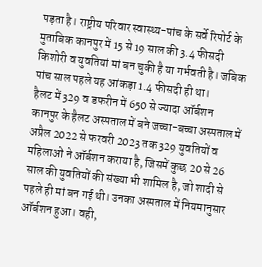पड़ता है। राष्ट्रीय परिवार स्वास्थ्य-पांच के सर्वे रिपोर्ट के मुताबिक कानपुर में 15 से 19 साल की 3.4 फीसदी किशोरी व युवतियां मां बन चुकी है या गर्भवती है। जबिक पांच साल पहले यह आंकड़ा 1.4 फीसदी ही था।
हैलट में 329 व डफरीन में 650 से ज्यादा ऑर्बशन
कानपुर के हैलट अस्पताल में बने जच्चा-बच्चा अस्पताल में अप्रैल 2022 से फरवरी 2023 तक 329 युवतियों व महिलाओं ने ऑर्बशन कराया है, जिसमें कुछ 20 से 26 साल की युवतियों की संख्या भी शामिल है, जो शादी से पहले ही मां बन गई थी। उनका अस्पताल में नियमानुसार ऑर्बशन हुआ। वही,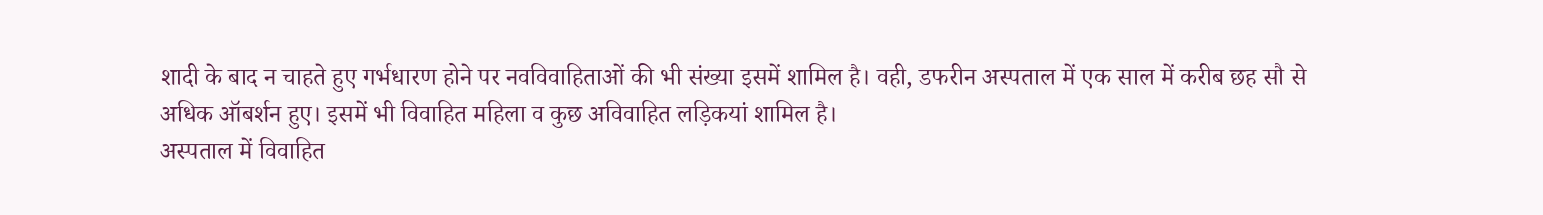शादी के बाद न चाहते हुए गर्भधारण होने पर नवविवाहिताओं की भी संख्या इसमें शामिल है। वही, डफरीन अस्पताल में एक साल में करीब छह सौ से अधिक ऑबर्शन हुए। इसमें भी विवाहित महिला व कुछ अविवाहित लड़िकयां शामिल है।
अस्पताल में विवाहित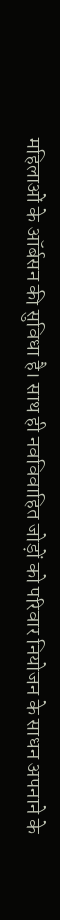महिलाओं के ऑर्बसन की सुविधा है। साथ ही नवविवाहित जोड़ों को परिवार नियोजन के साधन अपनाने के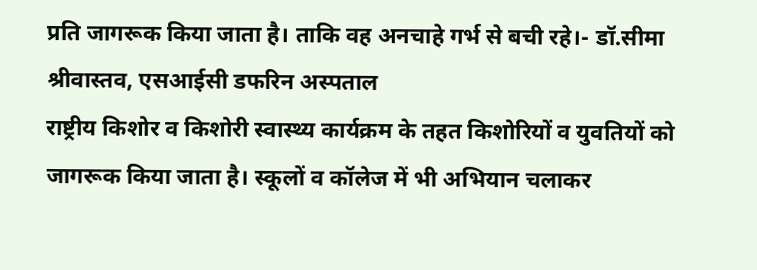प्रति जागरूक किया जाता है। ताकि वह अनचाहे गर्भ से बची रहे।- डॉ.सीमा श्रीवास्तव, एसआईसी डफरिन अस्पताल
राष्ट्रीय किशोर व किशोरी स्वास्थ्य कार्यक्रम के तहत किशोरियों व युवतियों को जागरूक किया जाता है। स्कूलों व कॉलेज में भी अभियान चलाकर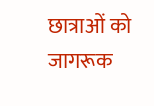छात्राओं को जागरूक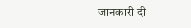जानकारी दी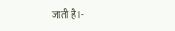जाती है।-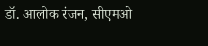डॉ. आलोक रंजन, सीएमओ